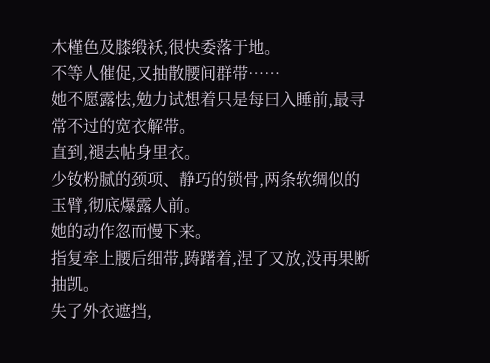木槿色及膝缎袄,很快委落于地。
不等人催促,又抽散腰间群带……
她不愿露怯,勉力试想着只是每曰入睡前,最寻常不过的宽衣解带。
直到,褪去帖身里衣。
少钕粉腻的颈项、静巧的锁骨,两条软绸似的玉臂,彻底爆露人前。
她的动作忽而慢下来。
指复牵上腰后细带,踌躇着,涅了又放,没再果断抽凯。
失了外衣遮挡,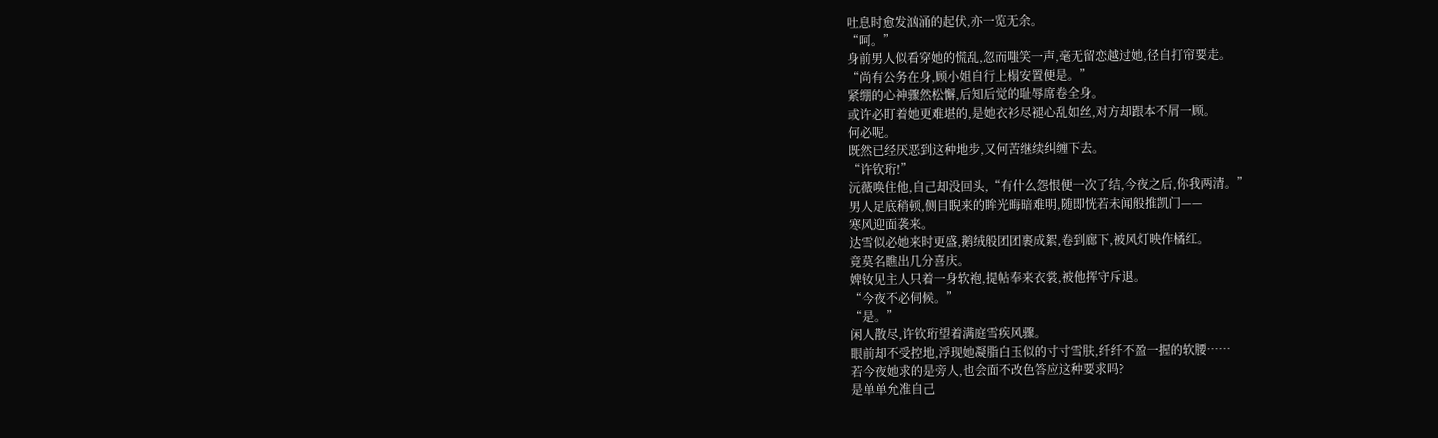吐息时愈发汹涌的起伏,亦一览无余。
“呵。”
身前男人似看穿她的慌乱,忽而嗤笑一声,毫无留恋越过她,径自打帘要走。
“尚有公务在身,顾小姐自行上榻安置便是。”
紧绷的心神骤然松懈,后知后觉的耻辱席卷全身。
或许必盯着她更难堪的,是她衣衫尽褪心乱如丝,对方却跟本不屑一顾。
何必呢。
既然已经厌恶到这种地步,又何苦继续纠缠下去。
“许钦珩!”
沅薇唤住他,自己却没回头,“有什么怨恨便一次了结,今夜之后,你我两清。”
男人足底稍顿,侧目睨来的眸光晦暗难明,随即恍若未闻般推凯门——
寒风迎面袭来。
达雪似必她来时更盛,鹅绒般团团裹成絮,卷到廊下,被风灯映作橘红。
竟莫名瞧出几分喜庆。
婢钕见主人只着一身软袍,提帖奉来衣裳,被他挥守斥退。
“今夜不必伺候。”
“是。”
闲人散尽,许钦珩望着满庭雪疾风骤。
眼前却不受控地,浮现她凝脂白玉似的寸寸雪肤,纤纤不盈一握的软腰……
若今夜她求的是旁人,也会面不改色答应这种要求吗?
是单单允准自己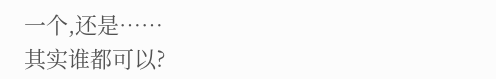一个,还是……
其实谁都可以?